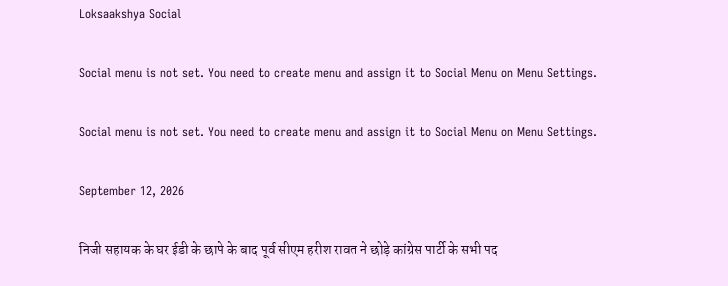Loksaakshya Social

Social menu is not set. You need to create menu and assign it to Social Menu on Menu Settings.

Social menu is not set. You need to create menu and assign it to Social Menu on Menu Settings.

September 12, 2026

निजी सहायक के घर ईडी के छापे के बाद पूर्व सीएम हरीश रावत ने छोड़े कांग्रेस पार्टी के सभी पद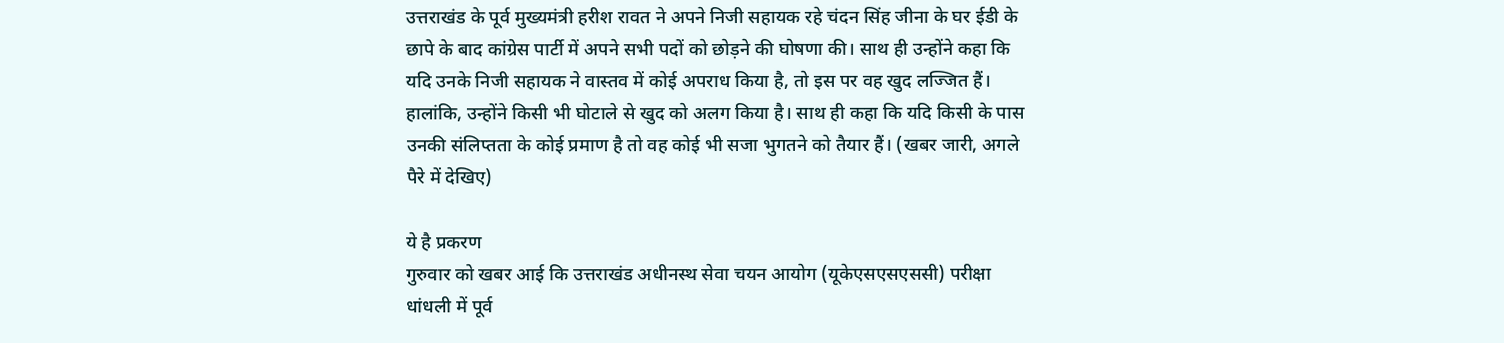उत्तराखंड के पूर्व मुख्यमंत्री हरीश रावत ने अपने निजी सहायक रहे चंदन सिंह जीना के घर ईडी के छापे के बाद कांग्रेस पार्टी में अपने सभी पदों को छोड़ने की घोषणा की। साथ ही उन्होंने कहा कि यदि उनके निजी सहायक ने वास्तव में कोई अपराध किया है, तो इस पर वह खुद लज्जित हैं। हालांकि, उन्होंने किसी भी घोटाले से खुद को अलग किया है। साथ ही कहा कि यदि किसी के पास उनकी संलिप्तता के कोई प्रमाण है तो वह कोई भी सजा भुगतने को तैयार हैं। (खबर जारी, अगले पैरे में देखिए)

ये है प्रकरण
गुरुवार को खबर आई कि उत्तराखंड अधीनस्थ सेवा चयन आयोग (यूकेएसएसएससी) परीक्षा धांधली में पूर्व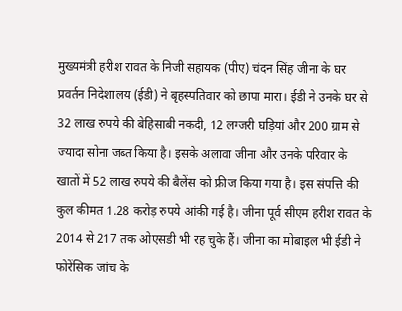मुख्यमंत्री हरीश रावत के निजी सहायक (पीए) चंदन सिंह जीना के घर प्रवर्तन निदेशालय (ईडी) ने बृहस्पतिवार को छापा मारा। ईडी ने उनके घर से 32 लाख रुपये की बेहिसाबी नकदी, 12 लग्जरी घड़ियां और 200 ग्राम से ज्यादा सोना जब्त किया है। इसके अलावा जीना और उनके परिवार के खातों में 52 लाख रुपये की बैलेंस को फ्रीज किया गया है। इस संपत्ति की कुल कीमत 1.28 करोड़ रुपये आंकी गई है। जीना पूर्व सीएम हरीश रावत के 2014 से 217 तक ओएसडी भी रह चुके हैं। जीना का मोबाइल भी ईडी ने फोरेंसिक जांच के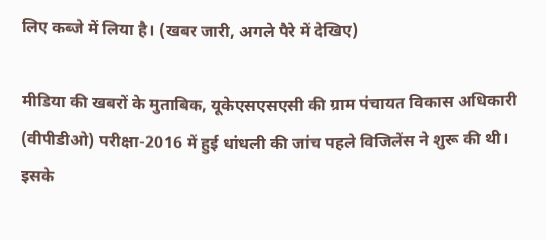लिए कब्जे में लिया है। (खबर जारी, अगले पैरे में देखिए)

मीडिया की खबरों के मुताबिक, यूकेएसएसएसी की ग्राम पंचायत विकास अधिकारी (वीपीडीओ) परीक्षा-2016 में हुई धांधली की जांच पहले विजिलेंस ने शुरू की थी। इसके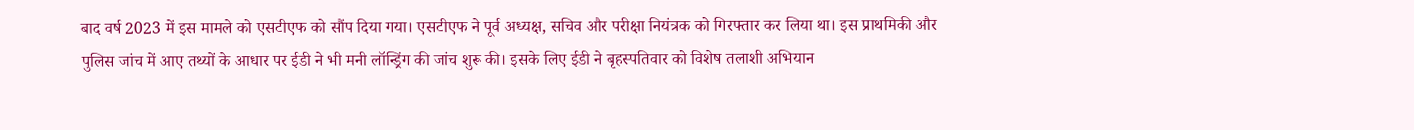बाद वर्ष 2023 में इस मामले को एसटीएफ को सौंप दिया गया। एसटीएफ ने पूर्व अध्यक्ष, सचिव और परीक्षा नियंत्रक को गिरफ्तार कर लिया था। इस प्राथमिकी और पुलिस जांच में आए तथ्यों के आधार पर ईडी ने भी मनी लॉन्ड्रिंग की जांच शुरू की। इसके लिए ईडी ने बृहस्पतिवार को विशेष तलाशी अभियान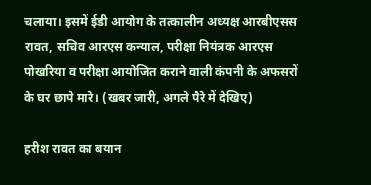चलाया। इसमें ईडी आयोग के तत्कालीन अध्यक्ष आरबीएसस रावत, सचिव आरएस कन्याल, परीक्षा नियंत्रक आरएस पोखरिया व परीक्षा आयोजित कराने वाली कंपनी के अफसरों के घर छापे मारे। (खबर जारी, अगले पैरे में देखिए)

हरीश रावत का बयान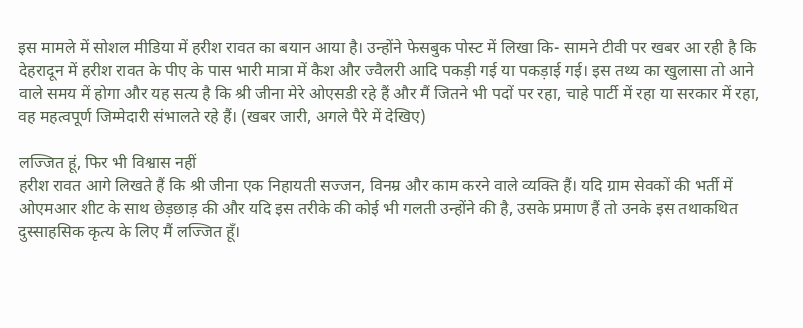इस मामले में सोशल मीडिया में हरीश रावत का बयान आया है। उन्होंने फेसबुक पोस्ट में लिखा कि- सामने टीवी पर खबर आ रही है कि देहरादून में हरीश रावत के पीए के पास भारी मात्रा में कैश और ज्वैलरी आदि पकड़ी गई या पकड़ाई गई। इस तथ्य का खुलासा तो आने वाले समय में होगा और यह सत्य है कि श्री जीना मेरे ओएसडी रहे हैं और मैं जितने भी पदों पर रहा, चाहे पार्टी में रहा या सरकार में रहा, वह महत्वपूर्ण जिम्मेदारी संभालते रहे हैं। (खबर जारी, अगले पैरे में देखिए)

लज्जित हूं, फिर भी विश्वास नहीं
हरीश रावत आगे लिखते हैं कि श्री जीना एक निहायती सज्जन, विनम्र और काम करने वाले व्यक्ति हैं। यदि ग्राम सेवकों की भर्ती में ओएमआर शीट के साथ छेड़छाड़ की और यदि इस तरीके की कोई भी गलती उन्होंने की है, उसके प्रमाण हैं तो उनके इस तथाकथित दुस्साहसिक कृत्य के लिए मैं लज्जित हूँ।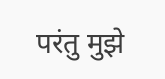परंतु मुझे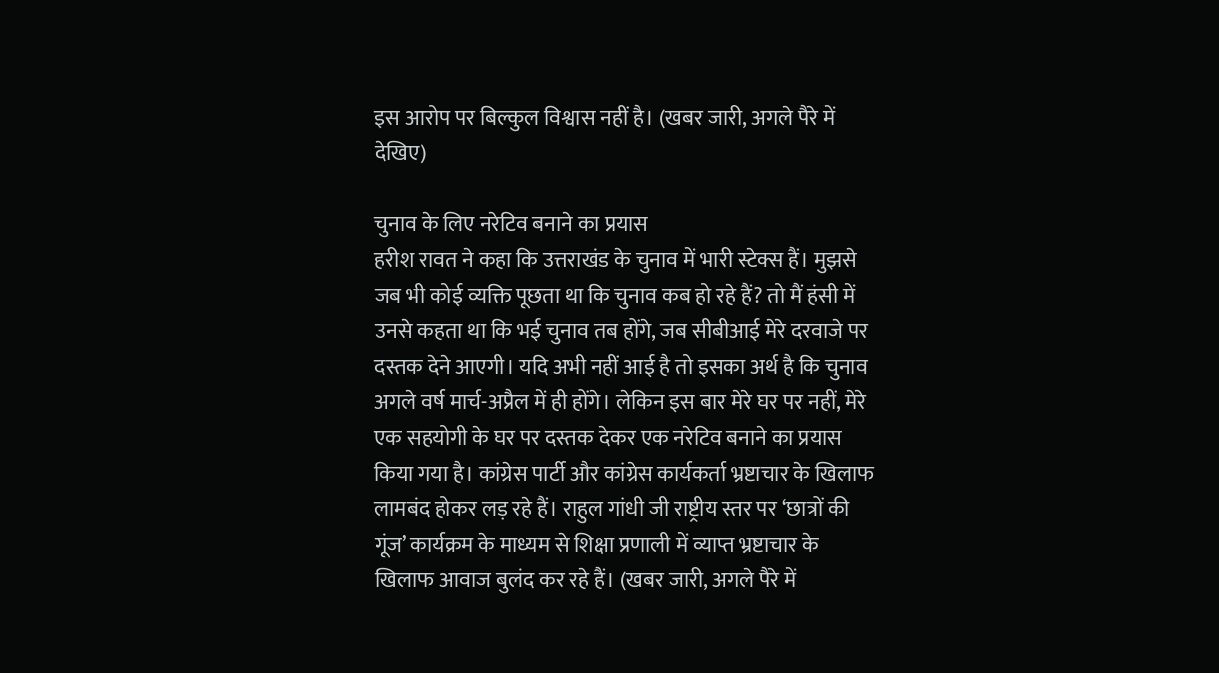इस आरोप पर बिल्कुल विश्वास नहीं है। (खबर जारी, अगले पैरे में देखिए)

चुनाव के लिए नरेटिव बनाने का प्रयास
हरीश रावत ने कहा कि उत्तराखंड के चुनाव में भारी स्टेक्स हैं। मुझसे जब भी कोई व्यक्ति पूछता था कि चुनाव कब हो रहे हैं? तो मैं हंसी में उनसे कहता था कि भई चुनाव तब होंगे, जब सीबीआई मेरे दरवाजे पर दस्तक देने आएगी। यदि अभी नहीं आई है तो इसका अर्थ है कि चुनाव अगले वर्ष मार्च-अप्रैल में ही होंगे। लेकिन इस बार मेरे घर पर नहीं, मेरे एक सहयोगी के घर पर दस्तक देकर एक नरेटिव बनाने का प्रयास किया गया है। कांग्रेस पार्टी और कांग्रेस कार्यकर्ता भ्रष्टाचार के खिलाफ लामबंद होकर लड़ रहे हैं। राहुल गांधी जी राष्ट्रीय स्तर पर ‘छात्रों की गूंज’ कार्यक्रम के माध्यम से शिक्षा प्रणाली में व्याप्त भ्रष्टाचार के खिलाफ आवाज बुलंद कर रहे हैं। (खबर जारी, अगले पैरे में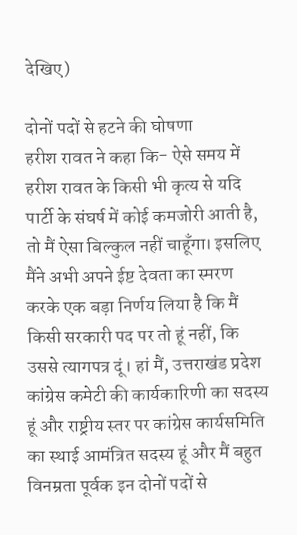देखिए)

दोनों पदों से हटने की घोषणा
हरीश रावत ने कहा कि- ऐसे समय में हरीश रावत के किसी भी कृत्य से यदि पार्टी के संघर्ष में कोई कमजोरी आती है, तो मैं ऐसा बिल्कुल नहीं चाहूँगा। इसलिए मैंने अभी अपने ईष्ट देवता का स्मरण करके एक बड़ा निर्णय लिया है कि मैं किसी सरकारी पद पर तो हूं नहीं, कि उससे त्यागपत्र दूं। हां मैं, उत्तराखंड प्रदेश कांग्रेस कमेटी की कार्यकारिणी का सदस्य हूं और राष्ट्रीय स्तर पर कांग्रेस कार्यसमिति का स्थाई आमंत्रित सदस्य हूं और मैं बहुत विनम्रता पूर्वक इन दोनों पदों से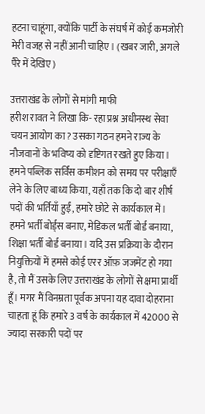हटना चाहूंगा, क्योंकि पार्टी के संघर्ष में कोई कमजोरी मेरी वजह से नहीं आनी चाहिए। (खबर जारी, अगले पैरे में देखिए)

उत्तराखंड के लोगों से मांगी माफी
हरीश रावत ने लिखा कि- रहा प्रश्न अधीनस्थ सेवा चयन आयोग का? उसका गठन हमने राज्य के नौजवानों के भविष्य को दृष्टिगत रखते हुए किया। हमने पब्लिक सर्विस कमीशन को समय पर परीक्षाएँ लेने के लिए बाध्य किया, यहाँ तक कि दो बार शीर्ष पदों की भर्तियाँ हुईं, हमारे छोटे से कार्यकाल में‌। हमने भर्ती बोर्ड्स बनाए, मेडिकल भर्ती बोर्ड बनाया, शिक्षा भर्ती बोर्ड बनाया। यदि उस प्रक्रिया के दौरान नियुक्तियों में हमसे कोई एरर ऑफ़ जजमेंट हो गया है, तो मैं उसके लिए उत्तराखंड के लोगों से क्षमा प्रार्थी हूँ। मगर मैं विनम्रता पूर्वक अपना यह दावा दोहराना चाहता हूं कि हमारे 3 वर्ष के कार्यकाल में 42000 से ज्यादा सरकारी पदों पर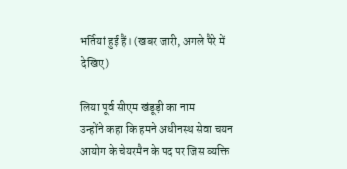भर्तियां हुई हैं। (खबर जारी, अगले पैरे में देखिए)

लिया पूर्व सीएम खंडूड़ी का नाम
उन्होंने कहा कि हमने अधीनस्थ सेवा चयन आयोग के चेयरमैन के पद पर जिस व्यक्ति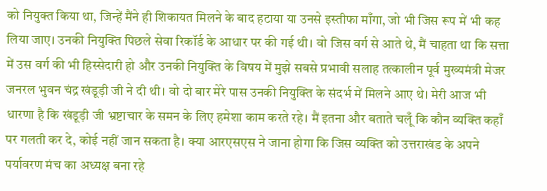को नियुक्त किया था, जिन्हें मैंने ही शिकायत मिलने के बाद हटाया या उनसे इस्तीफा माँगा, जो भी जिस रूप में भी कह लिया जाए। उनकी नियुक्ति पिछले सेवा रिकॉर्ड के आधार पर की गई थी। वो जिस वर्ग से आते थे, मैं चाहता था कि सत्ता में उस वर्ग की भी हिस्सेदारी हो और उनकी नियुक्ति के विषय में मुझे सबसे प्रभावी सलाह तत्कालीन पूर्व मुख्यमंत्री मेजर जनरल भुवन चंद्र खंडूड़ी जी ने दी थी। वो दो बार मेरे पास उनकी नियुक्ति के संदर्भ में मिलने आए थे। मेरी आज भी धारणा है कि खंडूड़ी जी भ्रष्टाचार के समन के लिए हमेशा काम करते रहे। मैं इतना और बताते चलूँ कि कौन व्यक्ति कहाँ पर गलती कर दे, कोई नहीं जान सकता है। क्या आरएसएस ने जाना होगा कि जिस व्यक्ति को उत्तराखंड के अपने पर्यावरण मंच का अध्यक्ष बना रहे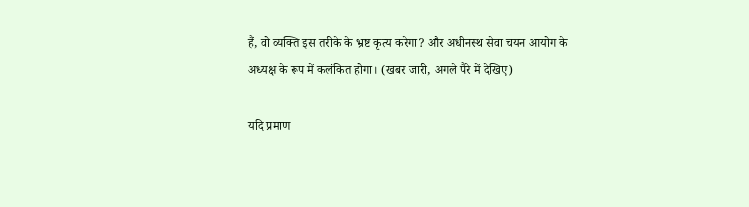हैं, वो व्यक्ति इस तरीके के भ्रष्ट कृत्य करेगा? और अधीनस्थ सेवा चयन आयोग के अध्यक्ष के रूप में कलंकित होगा। (खबर जारी, अगले पैरे में देखिए)

यदि प्रमाण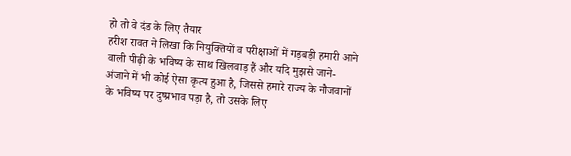हो तो वे दंड के लिए तैयार
हरीश रावत ने लिखा कि नियुक्तियों व परीक्षाओं में गड़बड़ी हमारी आने वाली पीढ़ी के भविष्य के साथ खिलवाड़ हैं और यदि मुझसे जाने-अंजाने में भी कोई ऐसा कृत्य हुआ है, जिससे हमारे राज्य के नौजवानों के भविष्य पर दुष्प्रभाव पड़ा है, तो उसके लिए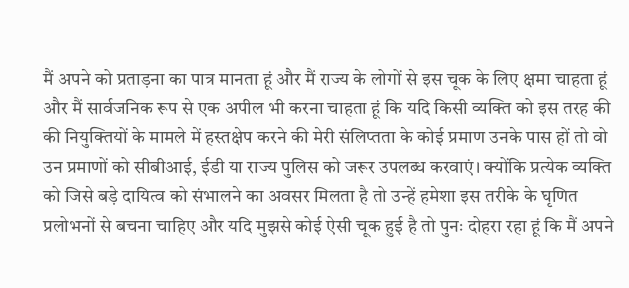मैं अपने को प्रताड़ना का पात्र मानता हूं और मैं राज्य के लोगों से इस चूक के लिए क्षमा चाहता हूं और मैं सार्वजनिक रूप से एक अपील भी करना चाहता हूं कि यदि किसी व्यक्ति को इस तरह की की नियुक्तियों के मामले में हस्तक्षेप करने की मेरी संलिप्तता के कोई प्रमाण उनके पास हों तो वो उन प्रमाणों को सीबीआई, ईडी या राज्य पुलिस को जरूर उपलब्ध करवाएं। क्योंकि प्रत्येक व्यक्ति को जिसे बड़े दायित्व को संभालने का अवसर मिलता है तो उन्हें हमेशा इस तरीके के घृणित प्रलोभनों से बचना चाहिए और यदि मुझसे कोई ऐसी चूक हुई है तो पुनः दोहरा रहा हूं कि मैं अपने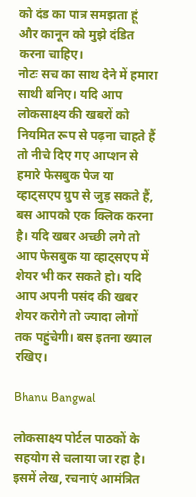को दंड का पात्र समझता हूं और कानून को मुझे दंडित करना चाहिए।
नोटः सच का साथ देने में हमारा साथी बनिए। यदि आप लोकसाक्ष्य की खबरों को नियमित रूप से पढ़ना चाहते हैं तो नीचे दिए गए आप्शन से हमारे फेसबुक पेज या व्हाट्सएप ग्रुप से जुड़ सकते हैं, बस आपको एक क्लिक करना है। यदि खबर अच्छी लगे तो आप फेसबुक या व्हाट्सएप में शेयर भी कर सकते हो। यदि आप अपनी पसंद की खबर शेयर करोगे तो ज्यादा लोगों तक पहुंचेगी। बस इतना ख्याल रखिए।

Bhanu Bangwal

लोकसाक्ष्य पोर्टल पाठकों के सहयोग से चलाया जा रहा है। इसमें लेख, रचनाएं आमंत्रित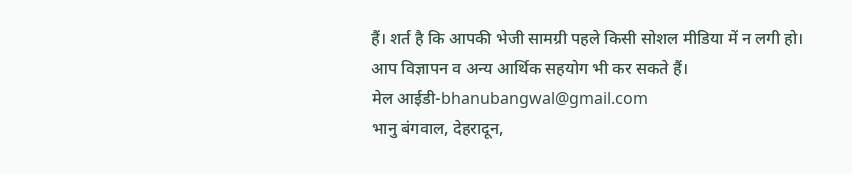हैं। शर्त है कि आपकी भेजी सामग्री पहले किसी सोशल मीडिया में न लगी हो। आप विज्ञापन व अन्य आर्थिक सहयोग भी कर सकते हैं।
मेल आईडी-bhanubangwal@gmail.com
भानु बंगवाल, देहरादून,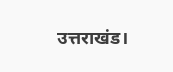उत्तराखंड।